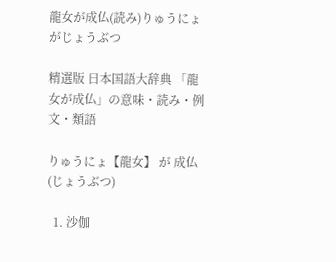龍女が成仏(読み)りゅうにょがじょうぶつ

精選版 日本国語大辞典 「龍女が成仏」の意味・読み・例文・類語

りゅうにょ【龍女】 が 成仏(じょうぶつ)

  1. 沙伽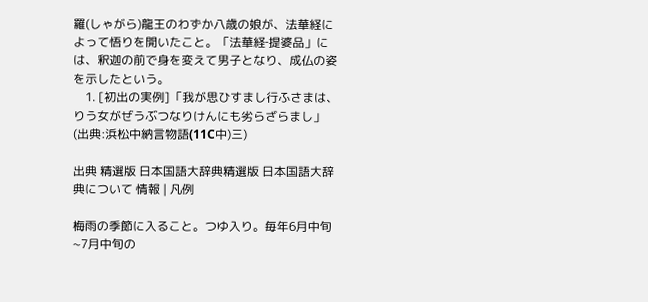羅(しゃがら)龍王のわずか八歳の娘が、法華経によって悟りを開いたこと。「法華経‐提婆品」には、釈迦の前で身を変えて男子となり、成仏の姿を示したという。
    1. [初出の実例]「我が思ひすまし行ふさまは、りう女がぜうぶつなりけんにも劣らざらまし」(出典:浜松中納言物語(11C中)三)

出典 精選版 日本国語大辞典精選版 日本国語大辞典について 情報 | 凡例

梅雨の季節に入ること。つゆ入り。毎年6月中旬~7月中旬の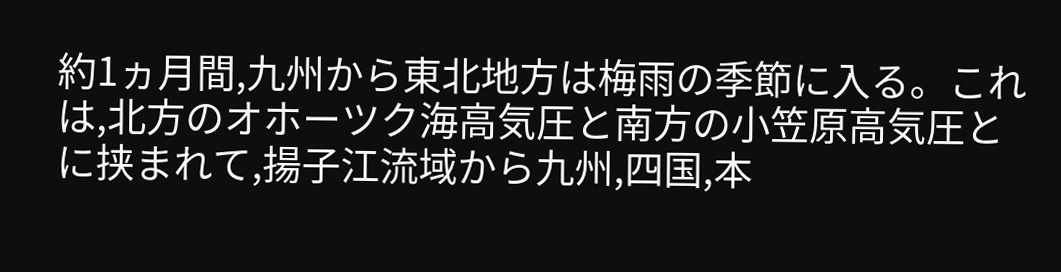約1ヵ月間,九州から東北地方は梅雨の季節に入る。これは,北方のオホーツク海高気圧と南方の小笠原高気圧とに挟まれて,揚子江流域から九州,四国,本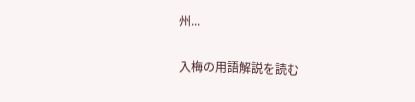州...

入梅の用語解説を読む